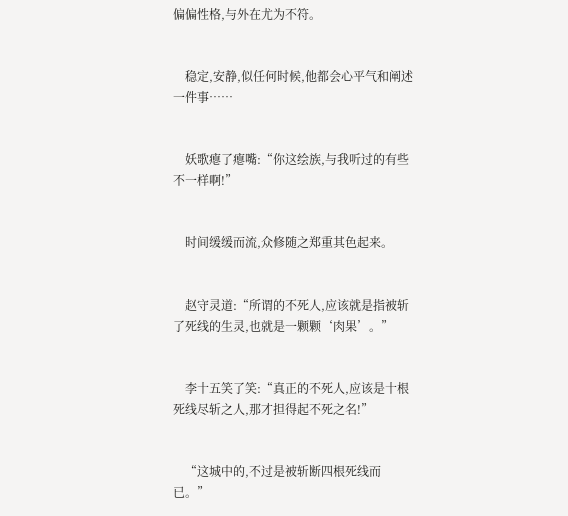偏偏性格,与外在尤为不符。


    稳定,安静,似任何时候,他都会心平气和阐述一件事……


    妖歌瘪了瘪嘴:“你这绘族,与我听过的有些不一样啊!”


    时间缓缓而流,众修随之郑重其色起来。


    赵守灵道:“所谓的不死人,应该就是指被斩了死线的生灵,也就是一颗颗‘肉果’。”


    李十五笑了笑:“真正的不死人,应该是十根死线尽斩之人,那才担得起不死之名!”


    “这城中的,不过是被斩断四根死线而已。”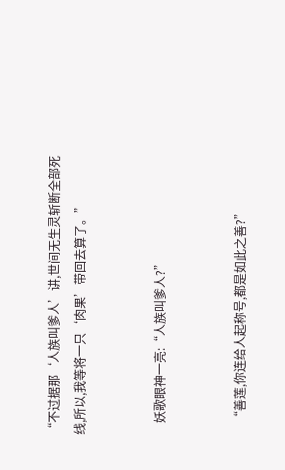“不过据那‘人族叫爹人’讲,世间无生灵斩断全部死线,所以,我等将一只‘肉果’带回去算了。”


    妖歌眼神一亮:“人族叫爹人?”


    “善莲,你连给人起称号,都是如此之善?”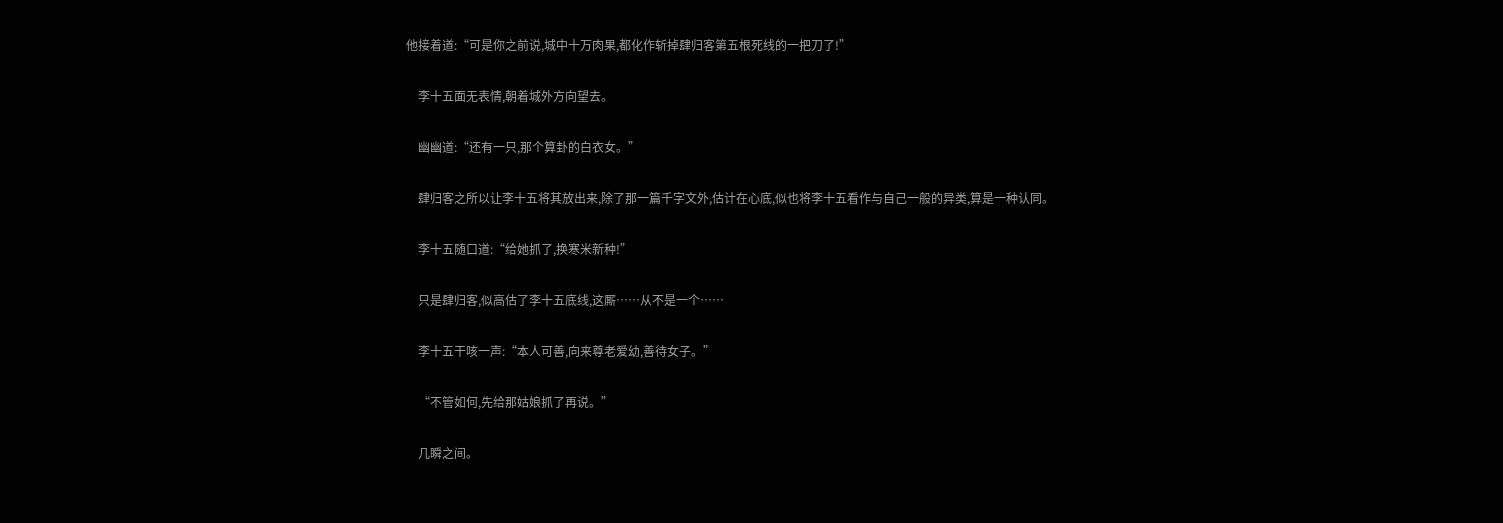他接着道:“可是你之前说,城中十万肉果,都化作斩掉肆归客第五根死线的一把刀了!”


    李十五面无表情,朝着城外方向望去。


    幽幽道:“还有一只,那个算卦的白衣女。”


    肆归客之所以让李十五将其放出来,除了那一篇千字文外,估计在心底,似也将李十五看作与自己一般的异类,算是一种认同。


    李十五随口道:“给她抓了,换寒米新种!”


    只是肆归客,似高估了李十五底线,这厮……从不是一个……


    李十五干咳一声:“本人可善,向来尊老爱幼,善待女子。”


    “不管如何,先给那姑娘抓了再说。”


    几瞬之间。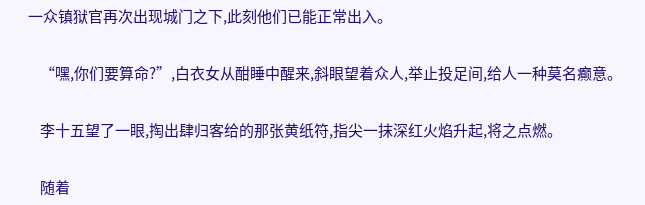一众镇狱官再次出现城门之下,此刻他们已能正常出入。


    “嘿,你们要算命?”,白衣女从酣睡中醒来,斜眼望着众人,举止投足间,给人一种莫名癫意。


    李十五望了一眼,掏出肆归客给的那张黄纸符,指尖一抹深红火焰升起,将之点燃。


    随着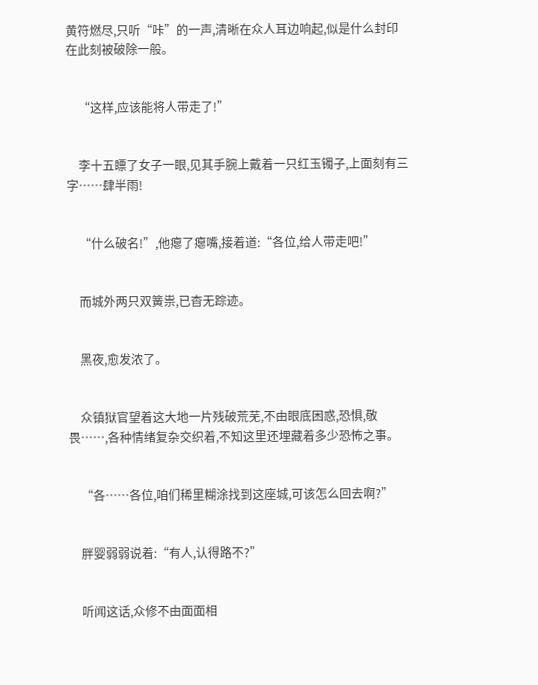黄符燃尽,只听“咔”的一声,清晰在众人耳边响起,似是什么封印在此刻被破除一般。


    “这样,应该能将人带走了!”


    李十五瞟了女子一眼,见其手腕上戴着一只红玉镯子,上面刻有三字……肆半雨!


    “什么破名!”,他瘪了瘪嘴,接着道:“各位,给人带走吧!”


    而城外两只双簧祟,已杳无踪迹。


    黑夜,愈发浓了。


    众镇狱官望着这大地一片残破荒芜,不由眼底困惑,恐惧,敬畏……,各种情绪复杂交织着,不知这里还埋藏着多少恐怖之事。


    “各……各位,咱们稀里糊涂找到这座城,可该怎么回去啊?”


    胖婴弱弱说着:“有人,认得路不?”


    听闻这话,众修不由面面相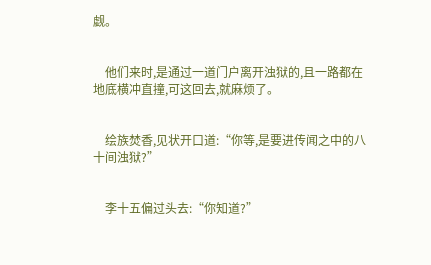觑。


    他们来时,是通过一道门户离开浊狱的,且一路都在地底横冲直撞,可这回去,就麻烦了。


    绘族焚香,见状开口道:“你等,是要进传闻之中的八十间浊狱?”


    李十五偏过头去:“你知道?”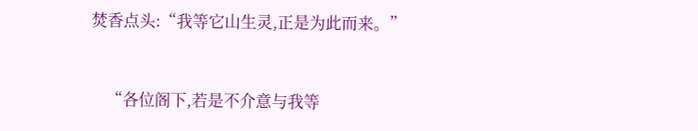焚香点头:“我等它山生灵,正是为此而来。”


    “各位阁下,若是不介意与我等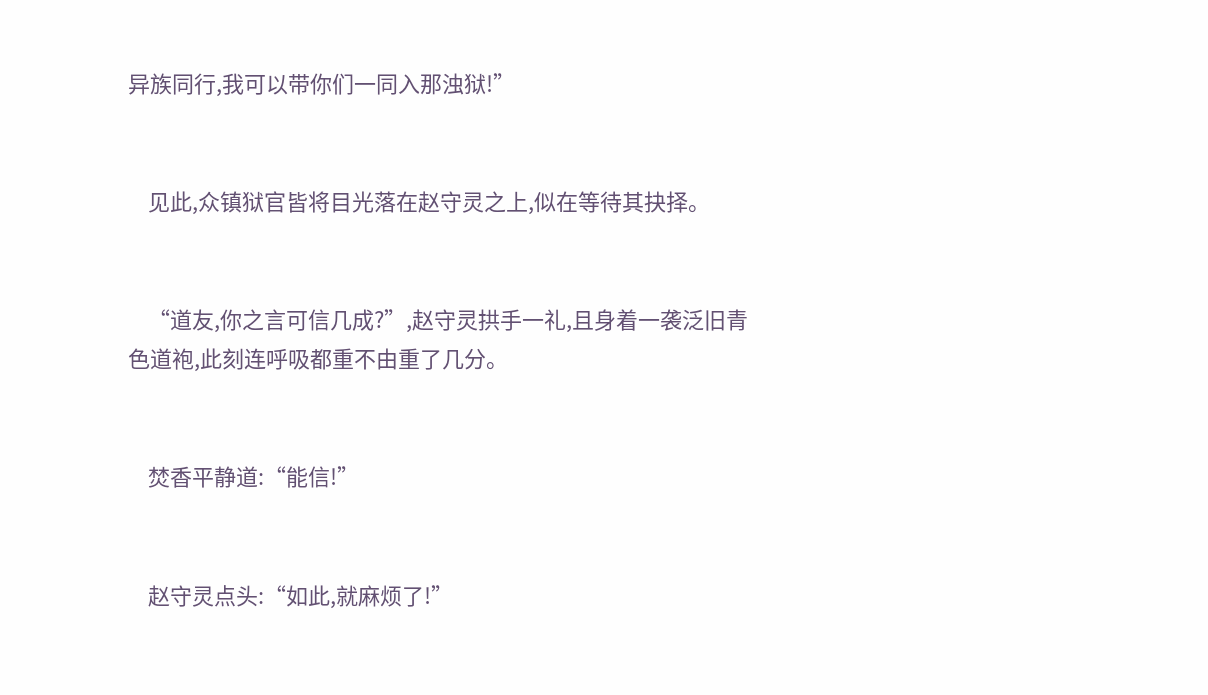异族同行,我可以带你们一同入那浊狱!”


    见此,众镇狱官皆将目光落在赵守灵之上,似在等待其抉择。


    “道友,你之言可信几成?”,赵守灵拱手一礼,且身着一袭泛旧青色道袍,此刻连呼吸都重不由重了几分。


    焚香平静道:“能信!”


    赵守灵点头:“如此,就麻烦了!”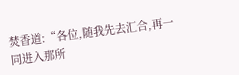焚香道:“各位,随我先去汇合,再一同进入那所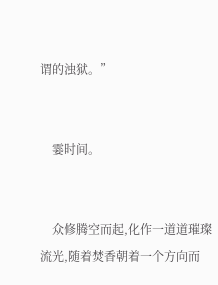谓的浊狱。”


    霎时间。


    众修腾空而起,化作一道道璀璨流光,随着焚香朝着一个方向而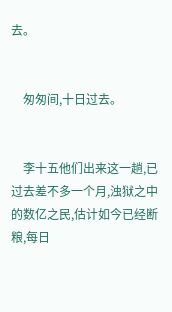去。


    匆匆间,十日过去。


    李十五他们出来这一趟,已过去差不多一个月,浊狱之中的数亿之民,估计如今已经断粮,每日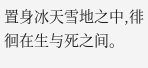置身冰天雪地之中,徘徊在生与死之间。